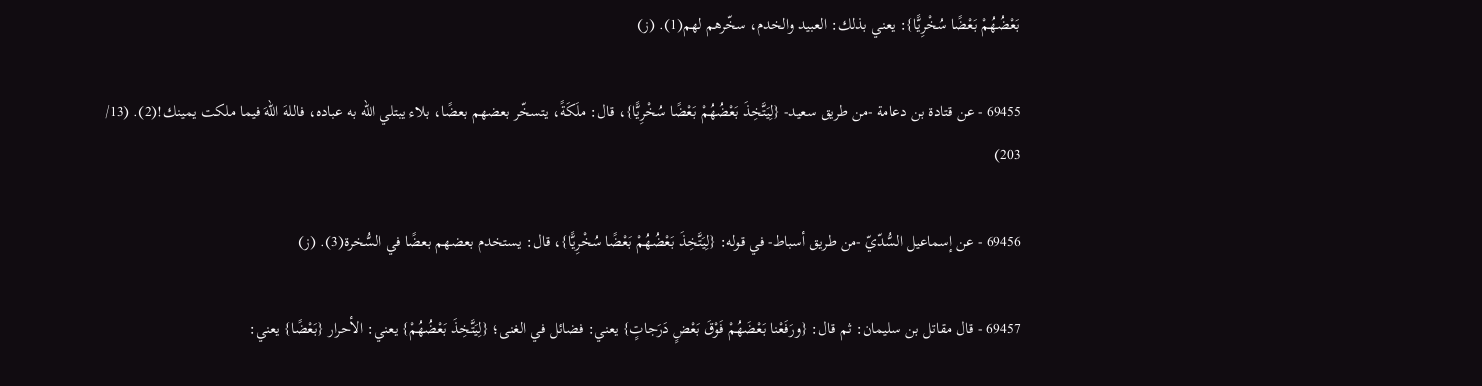بَعْضُهُمْ بَعْضًا سُخْرِيًّا}: يعني بذلك: العبيد والخدم، سخّرهم لهم(1). (ز)

69455 - عن قتادة بن دعامة -من طريق سعيد- {لِيَتَّخِذَ بَعْضُهُمْ بَعْضًا سُخْرِيًّا}، قال: ملَكَةً، يتسخّر بعضهم بعضًا، بلاء يبتلي الله به عباده، فاللهَ اللهَ فيما ملكت يمينك!(2). (13/ 203)

69456 - عن إسماعيل السُّدّيّ -من طريق أسباط- في قوله: {لِيَتَّخِذَ بَعْضُهُمْ بَعْضًا سُخْرِيًّا}، قال: يستخدم بعضهم بعضًا في السُّخرة(3). (ز)

69457 - قال مقاتل بن سليمان: ثم قال: {ورَفَعْنا بَعْضَهُمْ فَوْقَ بَعْضٍ دَرَجاتٍ} يعني: فضائل في الغنى؛ {لِيَتَّخِذَ بَعْضُهُمْ} يعني: الأحرار {بَعْضًا} يعني: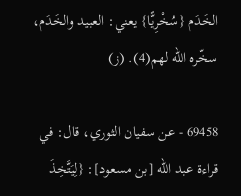الخَدَم {سُخْرِيًّا} يعني: العبيد والخَدَم، سخّره الله لهم(4). (ز)

69458 - عن سفيان الثوري، قال: في قراءة عبد الله [بن مسعود]: {لِيَتَّخِذَ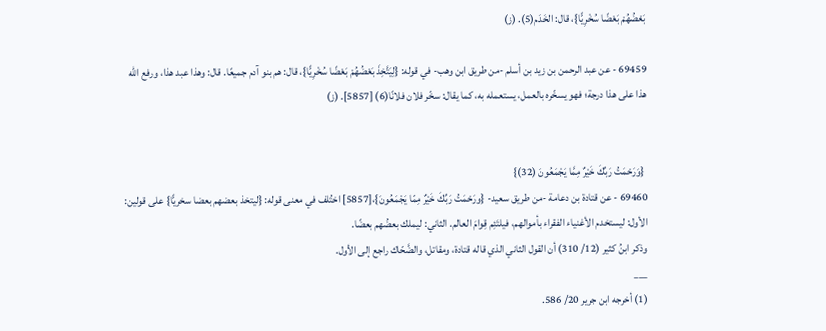بَعْضُهُمْ بَعْضًا سُخْرِيًّا}، قال: الخَدَم(5). (ز)

69459 - عن عبد الرحمن بن زيد بن أسلم -من طريق ابن وهب- في قوله: {لِيَتَّخِذَ بَعْضُهُمْ بَعْضًا سُخْرِيًّا}، قال: هم بنو آدم جميعًا. قال: وهذا عبد هذا، ورفع الله هذا على هذا درجة؛ فهو يسخّره بالعمل، يستعمله به، كما يقال: سخّر فلان فلانًا(6) [5857]. (ز)


 {وَرَحْمَتُ رَبِّكَ خَيْرٌ مِمَّا يَجْمَعُونَ (32)}
69460 - عن قتادة بن دعامة -من طريق سعيد- {ورَحْمَتُ رَبِّكَ خَيْرٌ مِمّا يَجْمَعُونَ}،[5857] اختُلف في معنى قوله: {ليتخذ بعضهم بعضا سخريًّا} على قولين: الأول: ليستخدم الأغنياء الفقراء بأموالهم، فيلتَئِم قِوامَ العالم. الثاني: ليملك بعضُهم بعضًا.
وذكر ابنُ كثير (12/ 310) أن القول الثاني الذي قاله قتادة، ومقاتل، والضَّحّاك راجع إلى الأول.
___
(1) أخرجه ابن جرير 20/ 586.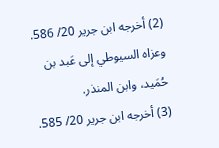(2) أخرجه ابن جرير 20/ 586. وعزاه السيوطي إلى عَبد بن حُمَيد، وابن المنذر.
(3) أخرجه ابن جرير 20/ 585.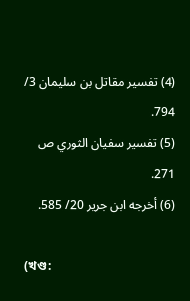(4) تفسير مقاتل بن سليمان 3/ 794.
(5) تفسير سفيان الثوري ص 271.
(6) أخرجه ابن جرير 20/ 585.

(খণ্ড: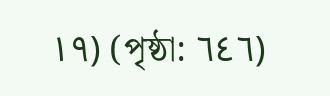١٩) (পৃষ্ঠা: ٦٤٦)